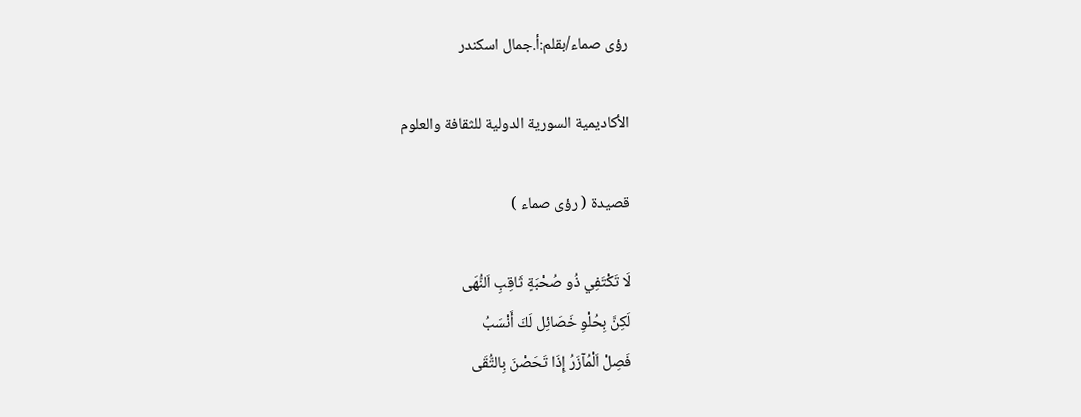رؤى صماء/بقلم:أ.جمال اسكندر

الأكاديمية السورية الدولية للثقافة والعلوم

قصيدة ( رؤى صماء )

لَا تَكْتَفِي ذُو صُحْبَةٍ ثَاقِبِ اَلنُّهَى
لَكِنَّ بِحُلْوِ خَصَائِل لَكَ أَنْسَبُ
فَصِلْ اَلْمُآزَرُ إِذَا تَحَصْنَ بِالتُّقَى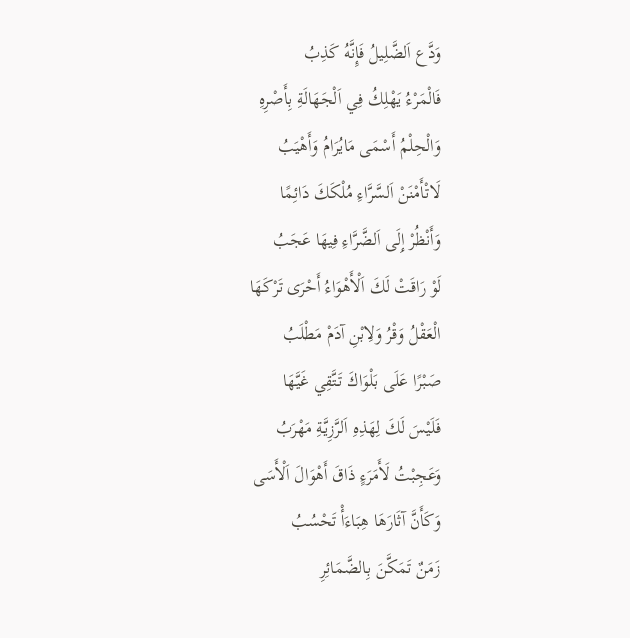وَدَّع اَلضَّلِيلُ فَإِنَّهُ كَذِبُ
فَالْمَرْءُ يَهْلِكُ فِي اَلْجَهَالَةِ بِأَصْرِهِ
وَالْحِلْمُ أَسْمَى مَايُرَامُ وَأَهْيَبُ
لَاتْأَمْنَنْ اَلسَّرَّاءِ مُلْكَكَ دَائِمًا
وَأَنْظُرْ إِلَى اَلضَّرَّاءِ فِيهَا عَجَبُ
لَوْ رَاقَتْ لَكَ اَلْأَهْوَاءُ أَحْرَى تَرْكَهَا
الْعَقْلُ وَقْرُ وَلِابْنِ آدَمْ مَطْلَبُ
صَبْرًا عَلَى بَلْوَاكَ تَتَّقِي غَيَّهَا
فَلَيْسَ لَكَ لِهَذِهِ اَلرَّزِيَّةِ مَهْرَبُ
وَعَجِبْتُ لَأَمَرَءٍ ذَاقَ أَهْوَالَ اَلْأَسَى
وَكَأَنَّ آثَارَهَا هِبَاءَأْ تَحْسُبُ
زَمَنٌ تَمَكَّنَ بِالضَّمَائِرِ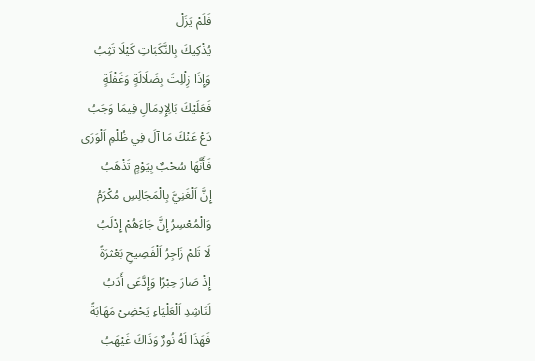فَلَمْ يَزَلْ
يُذْكِيكَ بِالنَّكَبَاتِ كَيْلَا تَثِبُ
وَإِذَا زِلْلِتَ بِضَلَالَةٍ وَغَفْلَةٍ
فَعَلَيْكَ بَالِإِدِمَالِ فِيمَا وَجَبُ
دَعْ عَنْكَ مَا آلَ فِي ظُلْمِ اَلْوَرَى
فَأَنَّهَا سُحْبٌ بِيَوْمٍ تَذْهَبُ
إِنَّ اَلْغَنِيَّ بِالْمَجَالِسِ مُكْرَمُ
وَالْمُعْسِرُ إِنَّ جَاءَهُمْ إِدْلَبُ
لَا تَلمْ زَاجِرُ اَلْفَصِيحِ بَعْثرَةً
إِذْ صَارَ حِبْرًا وَإِدَّعَى أَدَبُ
لَنَاشِدِ اَلْعَلْيَاءِ يَحْضِىْ مَهَابَةً
فَهَذَا لَهُ نُورٌ وَذَاكَ غَيْهَبُ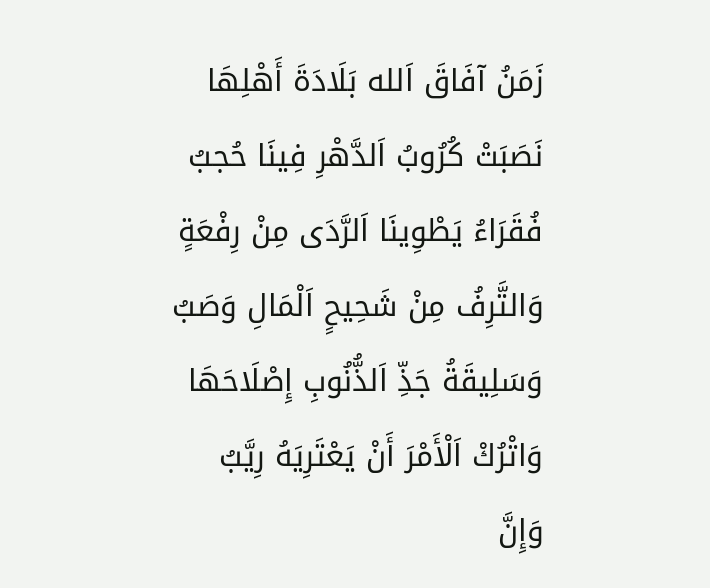زَمَنُ آفَاقَ اَلله بَلَادَةَ أَهْلِهَا
نَصَبَتْ كُرُوبُ اَلدَّهْرِ فِينَا حُجبُ
فُقَرَاءُ يَطْوِينَا اَلرَّدَى مِنْ رِفْعَةٍ
وَالتَّرِفُ مِنْ شَحِيحٍ اَلْمَالِ وَصَبُ
وَسَلِيقَةُ جَذِّ اَلذُّنُوبِ إِصْلَاحَهَا
وَاتْرُكْ اَلْأَمْرَ أَنْ يَعْتَرِيَهُ رِيَّبُ
وَإِنَّ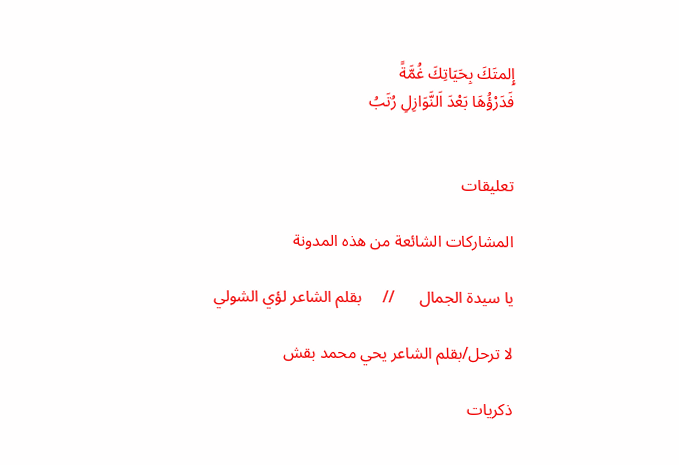إِلمتَكَ بِحَيَاتِكَ غُمَّةً
فَدَرْؤُهَا بَعْدَ اَلنَّوَازِلِ رُتَبُ


تعليقات

المشاركات الشائعة من هذه المدونة

يا سيدة الجمال      //     بقلم الشاعر لؤي الشولي

لا ترحل/بقلم الشاعر يحي محمد بقش

ذكريات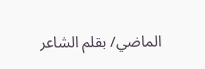الماضي/ بقلم الشاعر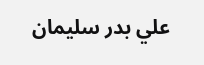علي بدر سليمان